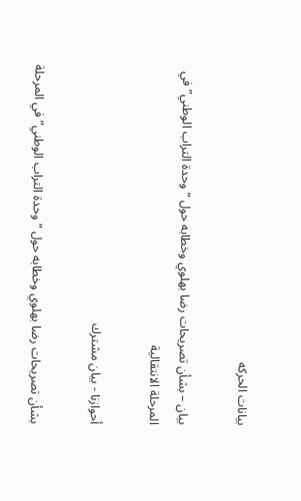بيانات الحركه

بيان – بشأن تصريحات رضا بهلوي وخطابه حول “وحدة التراب الوطني” في المرحلة الانتقالية

أحوازنا - بيان مشترك

بشأن تصريحات رضا بهلوي وخطابه حول “وحدة التراب الوطني” في المرحلة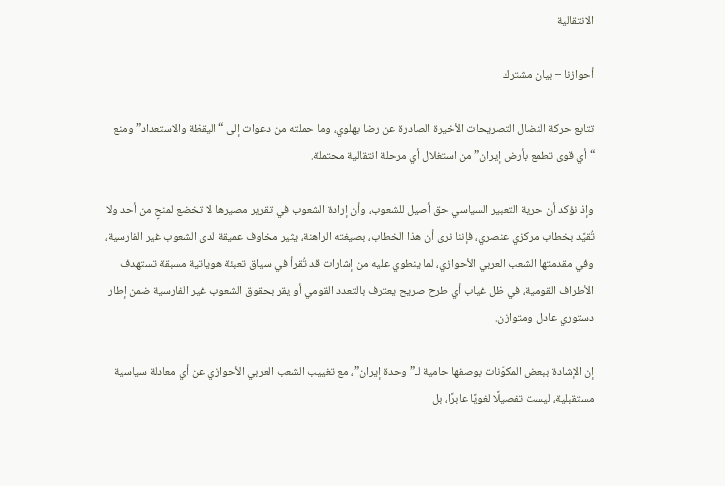الانتقالية

أحوازنا – بيان مشترك

تتابع حركة النضال التصريحات الأخيرة الصادرة عن رضا بهلوي، وما حملته من دعوات إلى “اليقظة والاستعداد” ومنع “أي قوى تطمع بأرض إيران” من استغلال أي مرحلة انتقالية محتملة.

وإذ نؤكد أن حرية التعبير السياسي حق أصيل للشعوب، وأن إرادة الشعوب في تقرير مصيرها لا تخضع لمنحٍ من أحد ولا تُقيَّد بخطاب مركزي عنصري، فإننا نرى أن هذا الخطاب، بصيغته الراهنة، يثير مخاوف عميقة لدى الشعوب غير الفارسية، وفي مقدمتها الشعب العربي الأحوازي، لما ينطوي عليه من إشارات قد تُقرأ في سياق تعبئة هوياتية مسبقة تستهدف الأطراف القومية، في ظل غياب أي طرح صريح يعترف بالتعدد القومي أو يقر بحقوق الشعوب غير الفارسية ضمن إطار دستوري عادل ومتوازن.

إن الإشادة ببعض المكوّنات بوصفها حامية لـ”وحدة إيران”، مع تغييب الشعب العربي الأحوازي عن أي معادلة سياسية مستقبلية، ليست تفصيلًا لغويًا عابرًا، بل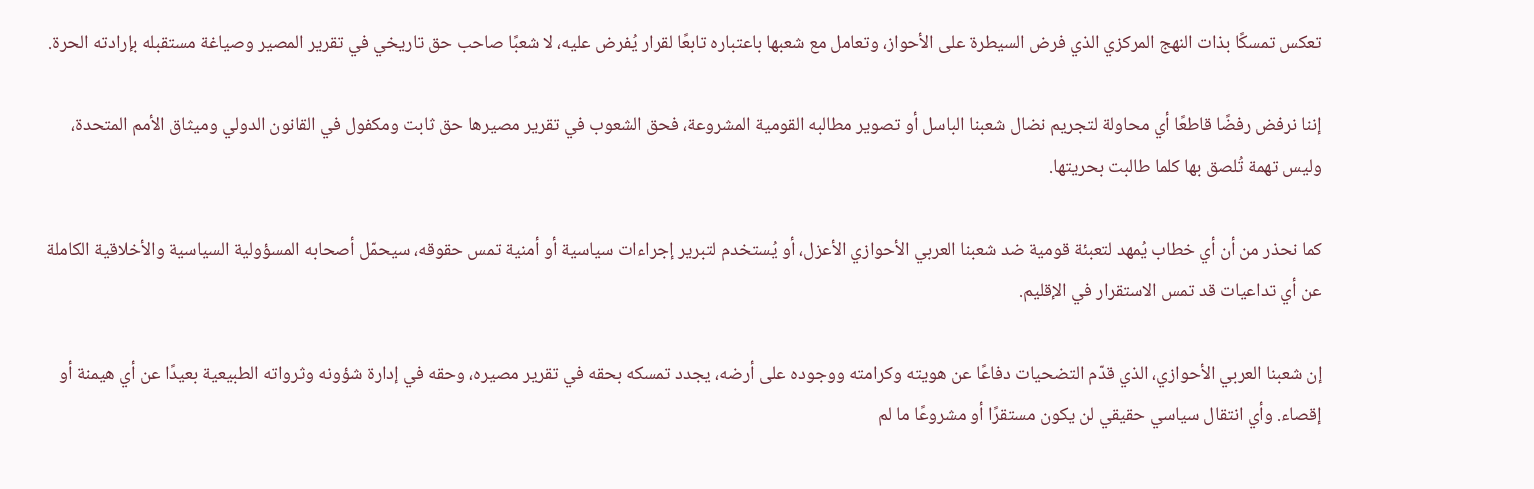تعكس تمسكًا بذات النهج المركزي الذي فرض السيطرة على الأحواز، وتعامل مع شعبها باعتباره تابعًا لقرار يُفرض عليه، لا شعبًا صاحب حق تاريخي في تقرير المصير وصياغة مستقبله بإرادته الحرة.

إننا نرفض رفضًا قاطعًا أي محاولة لتجريم نضال شعبنا الباسل أو تصوير مطالبه القومية المشروعة، فحق الشعوب في تقرير مصيرها حق ثابت ومكفول في القانون الدولي وميثاق الأمم المتحدة، وليس تهمة تُلصق بها كلما طالبت بحريتها.

كما نحذر من أن أي خطاب يُمهد لتعبئة قومية ضد شعبنا العربي الأحوازي الأعزل، أو يُستخدم لتبرير إجراءات سياسية أو أمنية تمس حقوقه، سيحمّل أصحابه المسؤولية السياسية والأخلاقية الكاملة عن أي تداعيات قد تمس الاستقرار في الإقليم.

إن شعبنا العربي الأحوازي، الذي قدّم التضحيات دفاعًا عن هويته وكرامته ووجوده على أرضه، يجدد تمسكه بحقه في تقرير مصيره، وحقه في إدارة شؤونه وثرواته الطبيعية بعيدًا عن أي هيمنة أو إقصاء. وأي انتقال سياسي حقيقي لن يكون مستقرًا أو مشروعًا ما لم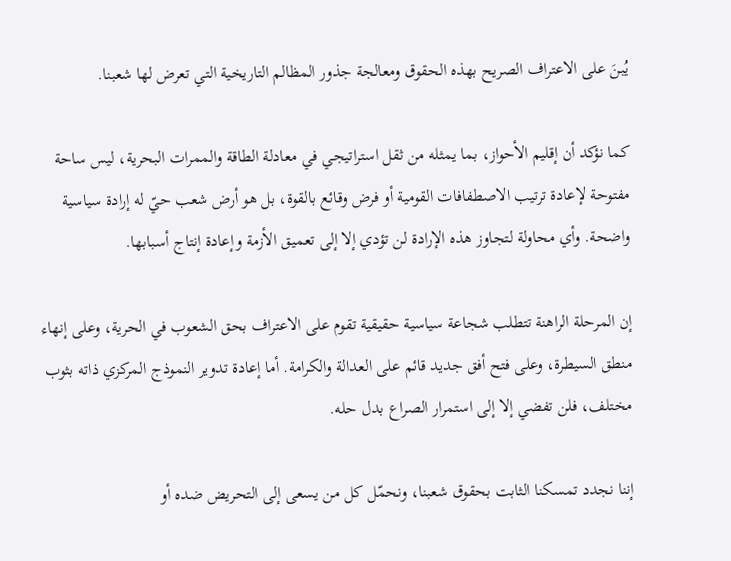يُبنَ على الاعتراف الصريح بهذه الحقوق ومعالجة جذور المظالم التاريخية التي تعرض لها شعبنا.

كما نؤكد أن إقليم الأحواز، بما يمثله من ثقل استراتيجي في معادلة الطاقة والممرات البحرية، ليس ساحة مفتوحة لإعادة ترتيب الاصطفافات القومية أو فرض وقائع بالقوة، بل هو أرض شعب حيّ له إرادة سياسية واضحة. وأي محاولة لتجاوز هذه الإرادة لن تؤدي إلا إلى تعميق الأزمة وإعادة إنتاج أسبابها.

إن المرحلة الراهنة تتطلب شجاعة سياسية حقيقية تقوم على الاعتراف بحق الشعوب في الحرية، وعلى إنهاء منطق السيطرة، وعلى فتح أفق جديد قائم على العدالة والكرامة. أما إعادة تدوير النموذج المركزي ذاته بثوب مختلف، فلن تفضي إلا إلى استمرار الصراع بدل حله.

إننا نجدد تمسكنا الثابت بحقوق شعبنا، ونحمّل كل من يسعى إلى التحريض ضده أو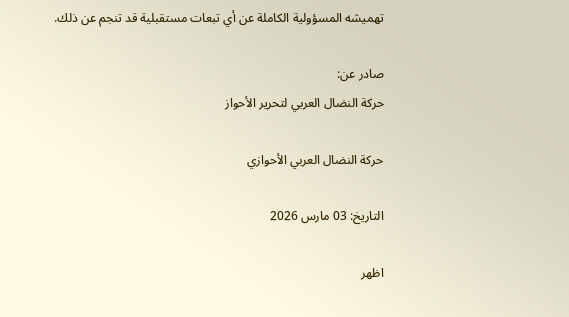تهميشه المسؤولية الكاملة عن أي تبعات مستقبلية قد تنجم عن ذلك.

صادر عن:
حركة النضال العربي لتحرير الأحواز

حركة النضال العربي الأحوازي

التاريخ: 03 مارس 2026

اظهر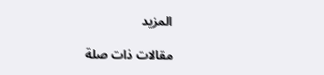المزيد

مقالات ذات صلة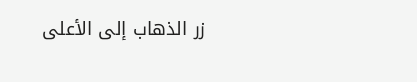زر الذهاب إلى الأعلى